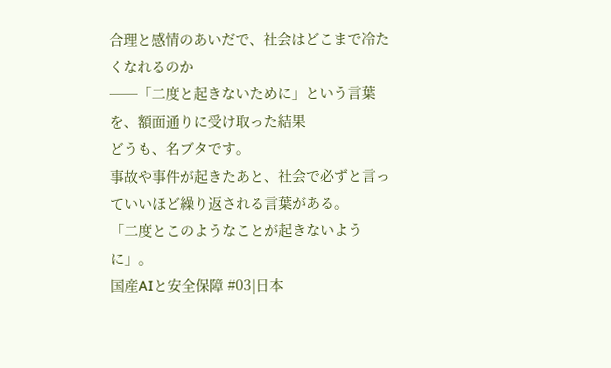合理と感情のあいだで、社会はどこまで冷たくなれるのか
──「二度と起きないために」という言葉を、額面通りに受け取った結果
どうも、名ブタです。
事故や事件が起きたあと、社会で必ずと言っていいほど繰り返される言葉がある。
「二度とこのようなことが起きないように」。
国産AIと安全保障 #03|日本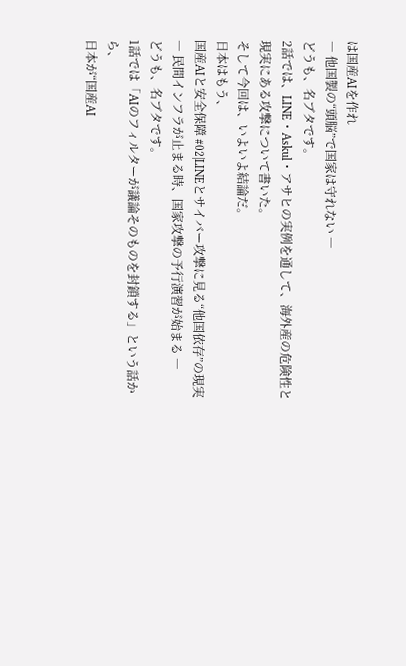は国産AIを作れ
― 他国製の“頭脳”で国家は守れない ―
どうも、名ブタです。
2話では、LINE・Askul・アサヒの実例を通して、海外産の危険性と現実にある攻撃について書いた。
そして今回は、いよいよ結論だ。
日本はもう、
国産AIと安全保障 #02|LINEとサイバー攻撃に見る“他国依存”の現実
― 民間インフラが止まる時、国家攻撃の予行演習が始まる ―
どうも、名ブタです。
1話では「AIのフィルターが議論そのものを封鎖する」という話から、
日本が“国産AI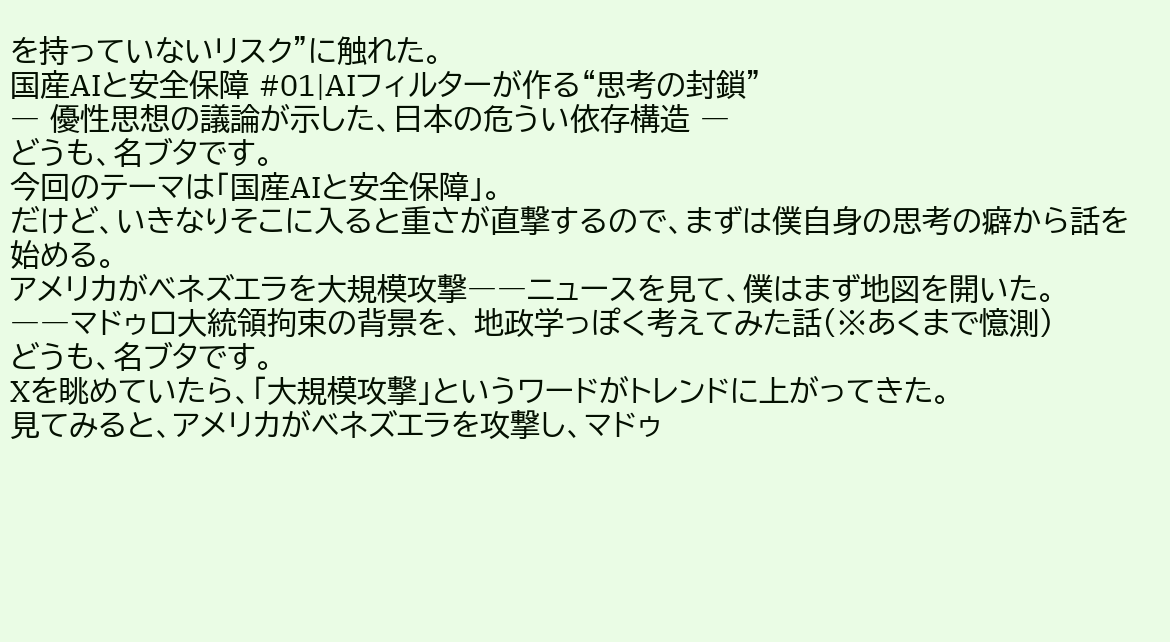を持っていないリスク”に触れた。
国産AIと安全保障 #01|AIフィルターが作る“思考の封鎖”
― 優性思想の議論が示した、日本の危うい依存構造 ―
どうも、名ブタです。
今回のテーマは「国産AIと安全保障」。
だけど、いきなりそこに入ると重さが直撃するので、まずは僕自身の思考の癖から話を始める。
アメリカがベネズエラを大規模攻撃――ニュースを見て、僕はまず地図を開いた。
――マドゥロ大統領拘束の背景を、 地政学っぽく考えてみた話(※あくまで憶測)
どうも、名ブタです。
Xを眺めていたら、「大規模攻撃」というワードがトレンドに上がってきた。
見てみると、アメリカがベネズエラを攻撃し、マドゥ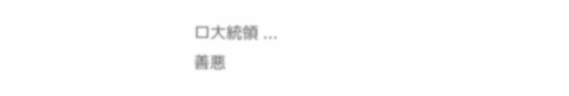ロ大統領 ...
善悪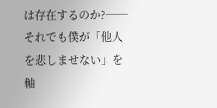は存在するのか?──それでも僕が「他人を悲しませない」を軸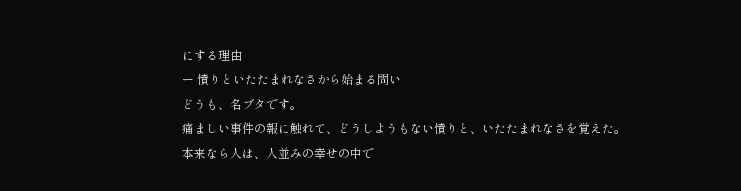にする理由
ー 憤りといたたまれなさから始まる問い
どうも、名ブタです。
痛ましい事件の報に触れて、どうしようもない憤りと、いたたまれなさを覚えた。
本来なら人は、人並みの幸せの中で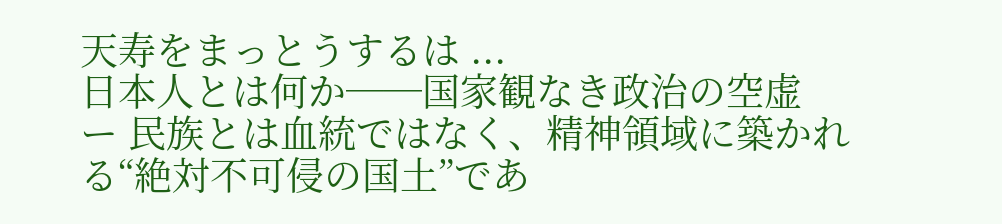天寿をまっとうするは ...
日本人とは何か──国家観なき政治の空虚
ー 民族とは血統ではなく、精神領域に築かれる“絶対不可侵の国土”であ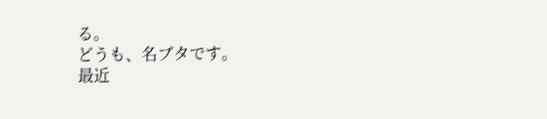る。
どうも、名ブタです。
最近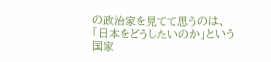の政治家を見てて思うのは、「日本をどうしたいのか」という国家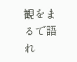観をまるで語れ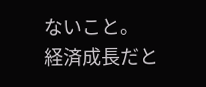ないこと。
経済成長だと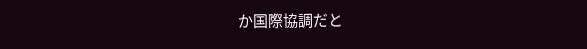か国際協調だと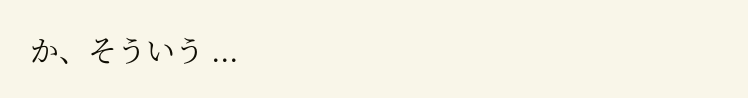か、そういう ...